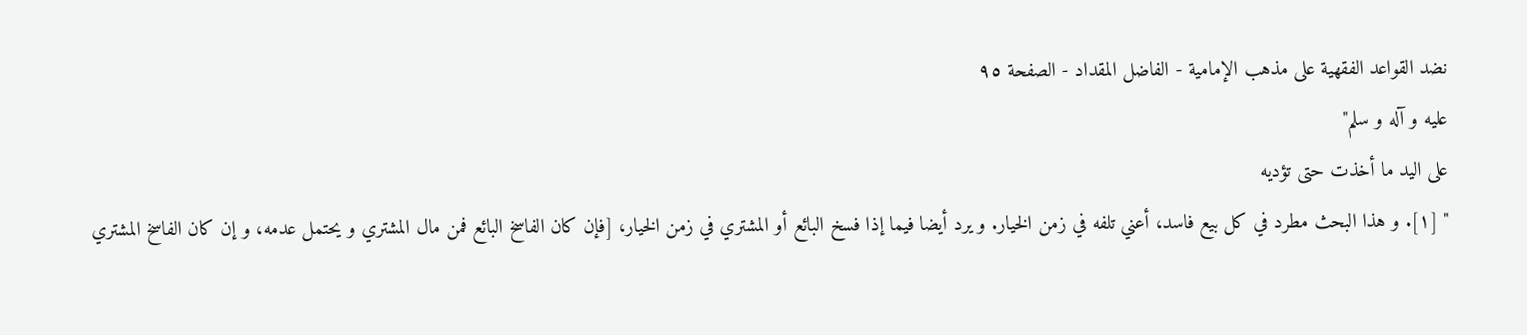نضد القواعد الفقهية على مذهب الإمامية - الفاضل المقداد - الصفحة ٩٥
عليه و آله و سلم"
على اليد ما أخذت حتى تؤديه
" [١]. و هذا البحث مطرد في كل بيع فاسد، أعني تلفه في زمن الخيار. و يرد أيضا فيما إذا فسخ البائع أو المشتري في زمن الخيار، [فإن كان الفاسخ البائع فمن مال المشتري و يحتمل عدمه، و إن كان الفاسخ المشتري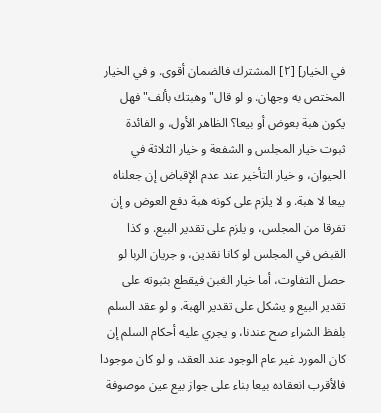في الخيار] [٢] المشترك فالضمان أقوى. و في الخيار المختص به وجهان. و لو قال" وهبتك بألف" فهل يكون هبة بعوض أو بيعا؟ الظاهر الأول، و الفائدة ثبوت خيار المجلس و الشفعة و خيار الثلاثة في الحيوان، و خيار التأخير عند عدم الإقباض إن جعلناه بيعا لا هبة. و لا يلزم على كونه هبة دفع العوض و إن تفرقا من المجلس، و يلزم على تقدير البيع. و كذا القبض في المجلس لو كانا نقدين، و جريان الربا لو حصل التفاوت، أما خيار الغبن فيقطع بثبوته على تقدير البيع و يشكل على تقدير الهبة. و لو عقد السلم بلفظ الشراء صح عندنا، و يجري عليه أحكام السلم إن كان المورد غير عام الوجود عند العقد، و لو كان موجودا فالأقرب انعقاده بيعا بناء على جواز بيع عين موصوفة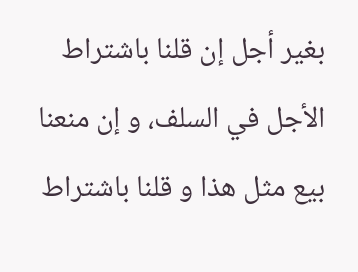بغير أجل إن قلنا باشتراط الأجل في السلف، و إن منعنا بيع مثل هذا و قلنا باشتراط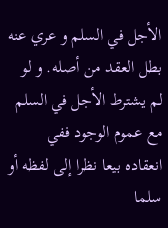الأجل في السلم و عري عنه بطل العقد من أصله. و لو لم يشترط الأجل في السلم مع عموم الوجود ففي انعقاده بيعا نظرا إلى لفظه أو سلما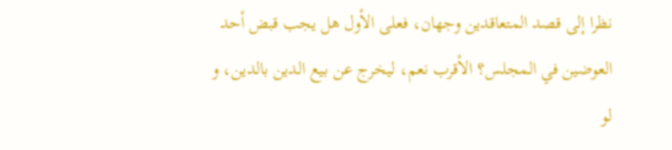نظرا إلى قصد المتعاقدين وجهان، فعلى الأول هل يجب قبض أحد العوضين في المجلس؟ الأقرب نعم، ليخرج عن بيع الدين بالدين، و لو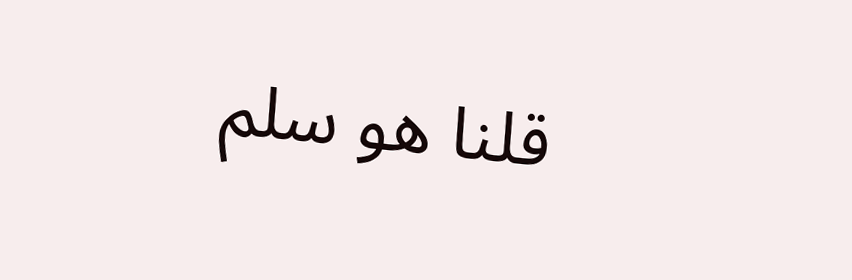قلنا هو سلم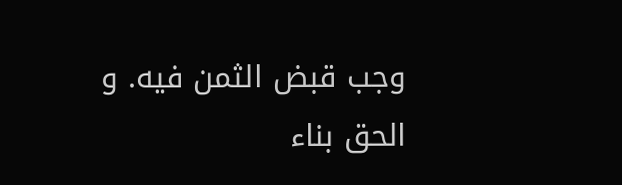وجب قبض الثمن فيه. و الحق بناء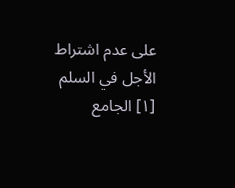على عدم اشتراط الأجل في السلم
[١] الجامع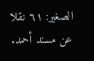الصغير: ٦١ نقلا عن مسند أحمد.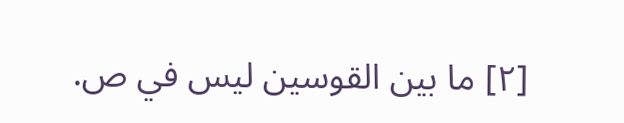[٢] ما بين القوسين ليس في ص.